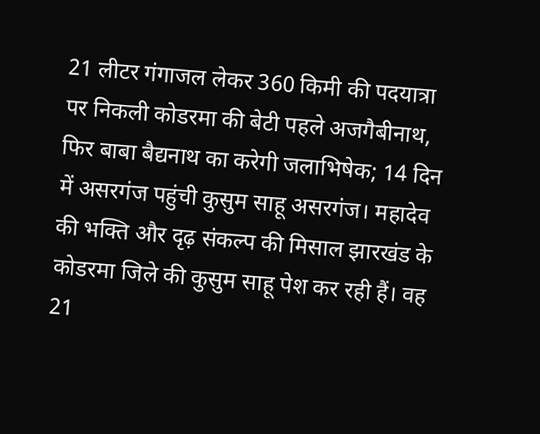21 लीटर गंगाजल लेकर 360 किमी की पदयात्रा पर निकली कोडरमा की बेटी पहले अजगैबीनाथ, फिर बाबा बैद्यनाथ का करेगी जलाभिषेक; 14 दिन में असरगंज पहुंची कुसुम साहू असरगंज। महादेव की भक्ति और दृढ़ संकल्प की मिसाल झारखंड के कोडरमा जिले की कुसुम साहू पेश कर रही हैं। वह 21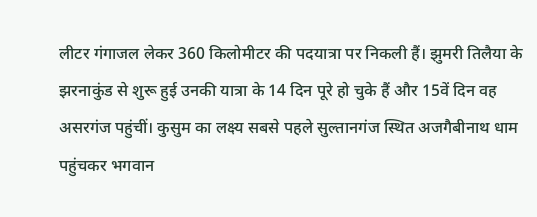लीटर गंगाजल लेकर 360 किलोमीटर की पदयात्रा पर निकली हैं। झुमरी तिलैया के झरनाकुंड से शुरू हुई उनकी यात्रा के 14 दिन पूरे हो चुके हैं और 15वें दिन वह असरगंज पहुंचीं। कुसुम का लक्ष्य सबसे पहले सुल्तानगंज स्थित अजगैबीनाथ धाम पहुंचकर भगवान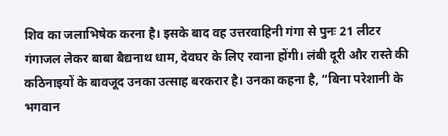शिव का जलाभिषेक करना है। इसके बाद वह उत्तरवाहिनी गंगा से पुनः 21 लीटर गंगाजल लेकर बाबा बैद्यनाथ धाम, देवघर के लिए रवाना होंगी। लंबी दूरी और रास्ते की कठिनाइयों के बावजूद उनका उत्साह बरकरार है। उनका कहना है, “बिना परेशानी के भगवान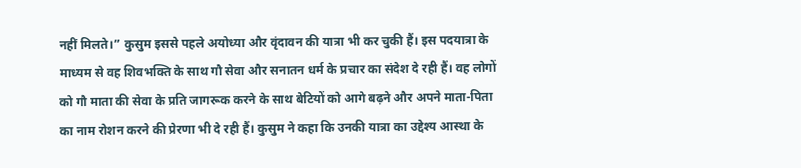नहीं मिलते।” कुसुम इससे पहले अयोध्या और वृंदावन की यात्रा भी कर चुकी हैं। इस पदयात्रा के माध्यम से वह शिवभक्ति के साथ गौ सेवा और सनातन धर्म के प्रचार का संदेश दे रही हैं। वह लोगों को गौ माता की सेवा के प्रति जागरूक करने के साथ बेटियों को आगे बढ़ने और अपने माता-पिता का नाम रोशन करने की प्रेरणा भी दे रही हैं। कुसुम ने कहा कि उनकी यात्रा का उद्देश्य आस्था के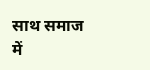साथ समाज में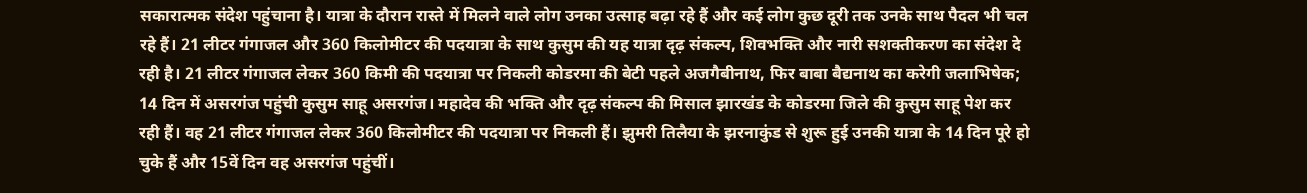सकारात्मक संदेश पहुंचाना है। यात्रा के दौरान रास्ते में मिलने वाले लोग उनका उत्साह बढ़ा रहे हैं और कई लोग कुछ दूरी तक उनके साथ पैदल भी चल रहे हैं। 21 लीटर गंगाजल और 360 किलोमीटर की पदयात्रा के साथ कुसुम की यह यात्रा दृढ़ संकल्प, शिवभक्ति और नारी सशक्तीकरण का संदेश दे रही है। 21 लीटर गंगाजल लेकर 360 किमी की पदयात्रा पर निकली कोडरमा की बेटी पहले अजगैबीनाथ, फिर बाबा बैद्यनाथ का करेगी जलाभिषेक; 14 दिन में असरगंज पहुंची कुसुम साहू असरगंज। महादेव की भक्ति और दृढ़ संकल्प की मिसाल झारखंड के कोडरमा जिले की कुसुम साहू पेश कर रही हैं। वह 21 लीटर गंगाजल लेकर 360 किलोमीटर की पदयात्रा पर निकली हैं। झुमरी तिलैया के झरनाकुंड से शुरू हुई उनकी यात्रा के 14 दिन पूरे हो चुके हैं और 15वें दिन वह असरगंज पहुंचीं।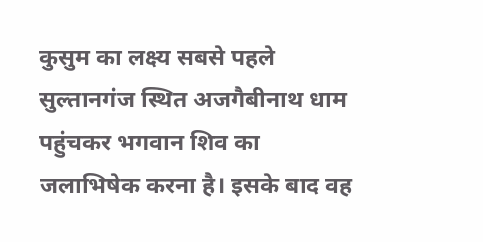कुसुम का लक्ष्य सबसे पहले सुल्तानगंज स्थित अजगैबीनाथ धाम पहुंचकर भगवान शिव का जलाभिषेक करना है। इसके बाद वह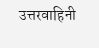उत्तरवाहिनी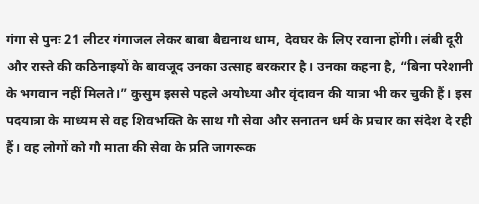गंगा से पुनः 21 लीटर गंगाजल लेकर बाबा बैद्यनाथ धाम, देवघर के लिए रवाना होंगी। लंबी दूरी और रास्ते की कठिनाइयों के बावजूद उनका उत्साह बरकरार है। उनका कहना है, “बिना परेशानी के भगवान नहीं मिलते।” कुसुम इससे पहले अयोध्या और वृंदावन की यात्रा भी कर चुकी हैं। इस पदयात्रा के माध्यम से वह शिवभक्ति के साथ गौ सेवा और सनातन धर्म के प्रचार का संदेश दे रही हैं। वह लोगों को गौ माता की सेवा के प्रति जागरूक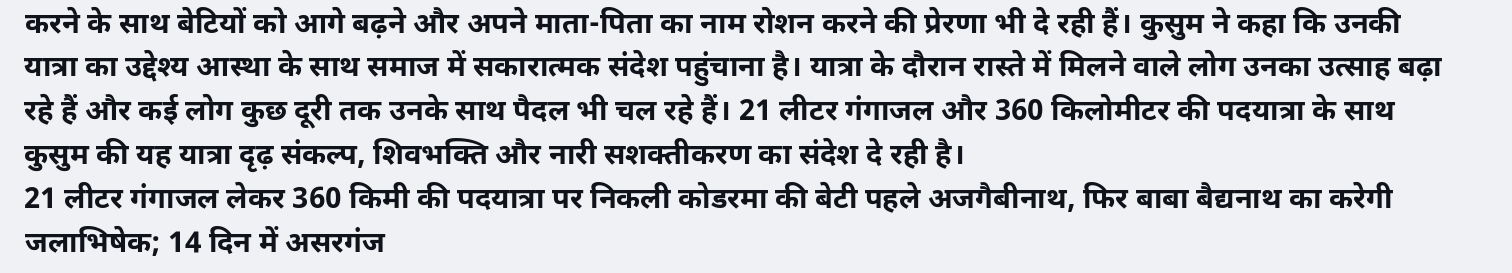करने के साथ बेटियों को आगे बढ़ने और अपने माता-पिता का नाम रोशन करने की प्रेरणा भी दे रही हैं। कुसुम ने कहा कि उनकी यात्रा का उद्देश्य आस्था के साथ समाज में सकारात्मक संदेश पहुंचाना है। यात्रा के दौरान रास्ते में मिलने वाले लोग उनका उत्साह बढ़ा रहे हैं और कई लोग कुछ दूरी तक उनके साथ पैदल भी चल रहे हैं। 21 लीटर गंगाजल और 360 किलोमीटर की पदयात्रा के साथ कुसुम की यह यात्रा दृढ़ संकल्प, शिवभक्ति और नारी सशक्तीकरण का संदेश दे रही है।
21 लीटर गंगाजल लेकर 360 किमी की पदयात्रा पर निकली कोडरमा की बेटी पहले अजगैबीनाथ, फिर बाबा बैद्यनाथ का करेगी जलाभिषेक; 14 दिन में असरगंज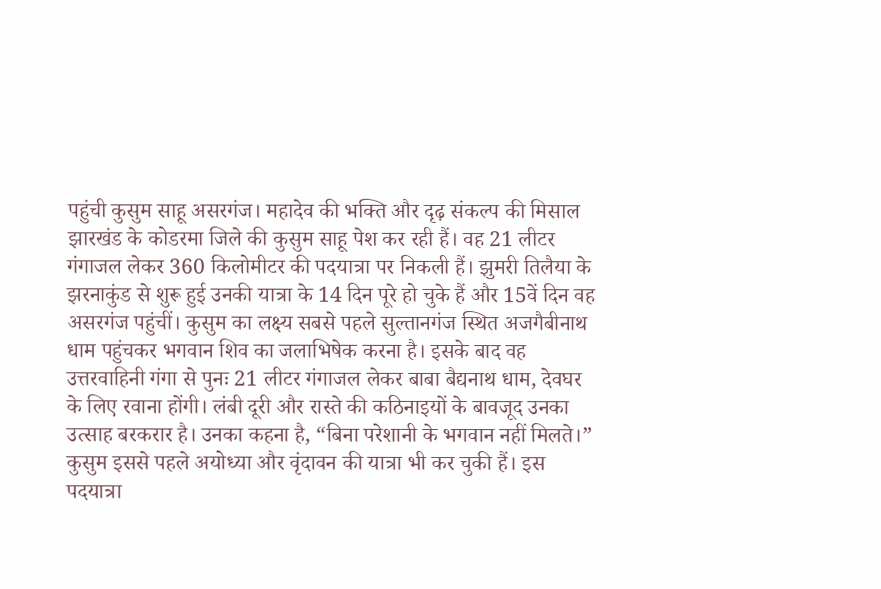पहुंची कुसुम साहू असरगंज। महादेव की भक्ति और दृढ़ संकल्प की मिसाल झारखंड के कोडरमा जिले की कुसुम साहू पेश कर रही हैं। वह 21 लीटर गंगाजल लेकर 360 किलोमीटर की पदयात्रा पर निकली हैं। झुमरी तिलैया के झरनाकुंड से शुरू हुई उनकी यात्रा के 14 दिन पूरे हो चुके हैं और 15वें दिन वह असरगंज पहुंचीं। कुसुम का लक्ष्य सबसे पहले सुल्तानगंज स्थित अजगैबीनाथ धाम पहुंचकर भगवान शिव का जलाभिषेक करना है। इसके बाद वह उत्तरवाहिनी गंगा से पुनः 21 लीटर गंगाजल लेकर बाबा बैद्यनाथ धाम, देवघर के लिए रवाना होंगी। लंबी दूरी और रास्ते की कठिनाइयों के बावजूद उनका उत्साह बरकरार है। उनका कहना है, “बिना परेशानी के भगवान नहीं मिलते।” कुसुम इससे पहले अयोध्या और वृंदावन की यात्रा भी कर चुकी हैं। इस पदयात्रा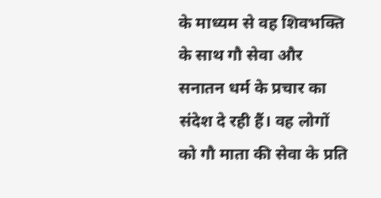के माध्यम से वह शिवभक्ति के साथ गौ सेवा और सनातन धर्म के प्रचार का संदेश दे रही हैं। वह लोगों को गौ माता की सेवा के प्रति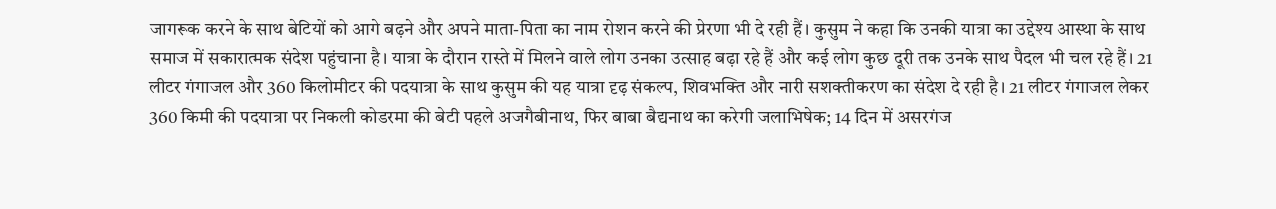जागरूक करने के साथ बेटियों को आगे बढ़ने और अपने माता-पिता का नाम रोशन करने की प्रेरणा भी दे रही हैं। कुसुम ने कहा कि उनकी यात्रा का उद्देश्य आस्था के साथ समाज में सकारात्मक संदेश पहुंचाना है। यात्रा के दौरान रास्ते में मिलने वाले लोग उनका उत्साह बढ़ा रहे हैं और कई लोग कुछ दूरी तक उनके साथ पैदल भी चल रहे हैं। 21 लीटर गंगाजल और 360 किलोमीटर की पदयात्रा के साथ कुसुम की यह यात्रा दृढ़ संकल्प, शिवभक्ति और नारी सशक्तीकरण का संदेश दे रही है। 21 लीटर गंगाजल लेकर 360 किमी की पदयात्रा पर निकली कोडरमा की बेटी पहले अजगैबीनाथ, फिर बाबा बैद्यनाथ का करेगी जलाभिषेक; 14 दिन में असरगंज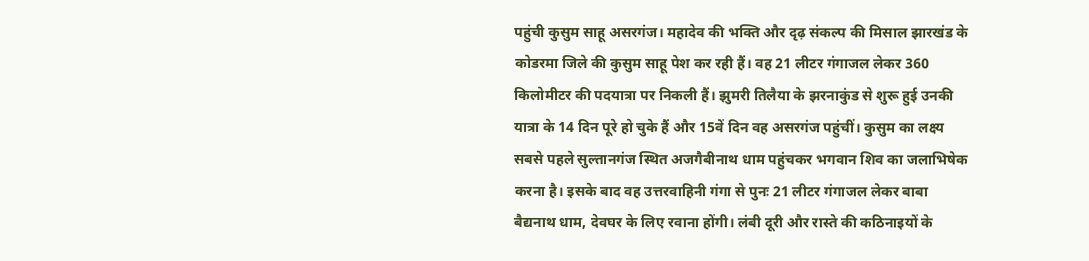पहुंची कुसुम साहू असरगंज। महादेव की भक्ति और दृढ़ संकल्प की मिसाल झारखंड के कोडरमा जिले की कुसुम साहू पेश कर रही हैं। वह 21 लीटर गंगाजल लेकर 360 किलोमीटर की पदयात्रा पर निकली हैं। झुमरी तिलैया के झरनाकुंड से शुरू हुई उनकी यात्रा के 14 दिन पूरे हो चुके हैं और 15वें दिन वह असरगंज पहुंचीं। कुसुम का लक्ष्य सबसे पहले सुल्तानगंज स्थित अजगैबीनाथ धाम पहुंचकर भगवान शिव का जलाभिषेक करना है। इसके बाद वह उत्तरवाहिनी गंगा से पुनः 21 लीटर गंगाजल लेकर बाबा बैद्यनाथ धाम, देवघर के लिए रवाना होंगी। लंबी दूरी और रास्ते की कठिनाइयों के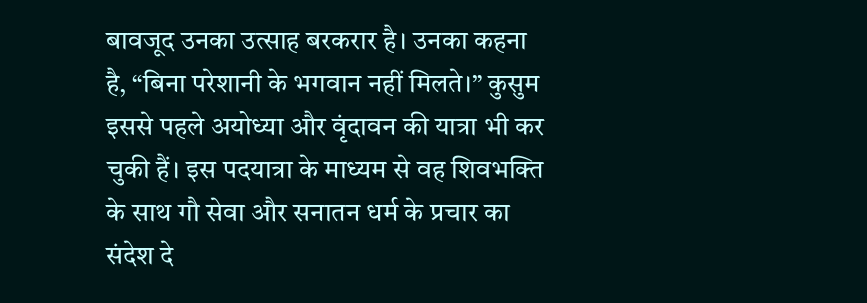बावजूद उनका उत्साह बरकरार है। उनका कहना है, “बिना परेशानी के भगवान नहीं मिलते।” कुसुम इससे पहले अयोध्या और वृंदावन की यात्रा भी कर चुकी हैं। इस पदयात्रा के माध्यम से वह शिवभक्ति के साथ गौ सेवा और सनातन धर्म के प्रचार का संदेश दे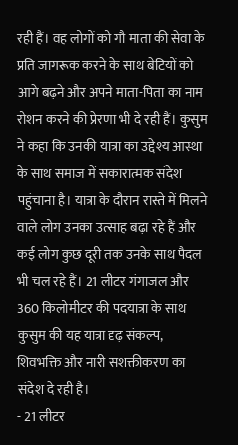रही हैं। वह लोगों को गौ माता की सेवा के प्रति जागरूक करने के साथ बेटियों को आगे बढ़ने और अपने माता-पिता का नाम रोशन करने की प्रेरणा भी दे रही हैं। कुसुम ने कहा कि उनकी यात्रा का उद्देश्य आस्था के साथ समाज में सकारात्मक संदेश पहुंचाना है। यात्रा के दौरान रास्ते में मिलने वाले लोग उनका उत्साह बढ़ा रहे हैं और कई लोग कुछ दूरी तक उनके साथ पैदल भी चल रहे हैं। 21 लीटर गंगाजल और 360 किलोमीटर की पदयात्रा के साथ कुसुम की यह यात्रा दृढ़ संकल्प, शिवभक्ति और नारी सशक्तीकरण का संदेश दे रही है।
- 21 लीटर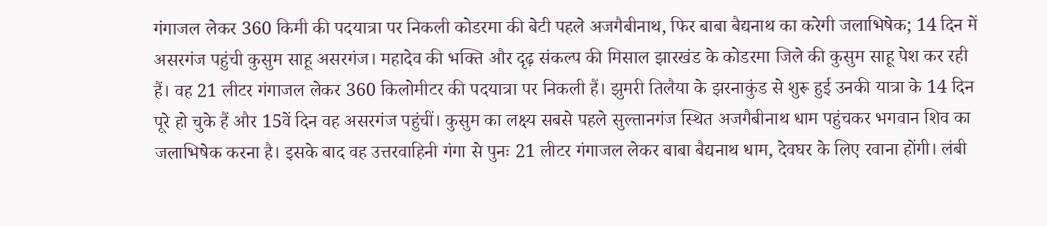गंगाजल लेकर 360 किमी की पदयात्रा पर निकली कोडरमा की बेटी पहले अजगैबीनाथ, फिर बाबा बैद्यनाथ का करेगी जलाभिषेक; 14 दिन में असरगंज पहुंची कुसुम साहू असरगंज। महादेव की भक्ति और दृढ़ संकल्प की मिसाल झारखंड के कोडरमा जिले की कुसुम साहू पेश कर रही हैं। वह 21 लीटर गंगाजल लेकर 360 किलोमीटर की पदयात्रा पर निकली हैं। झुमरी तिलैया के झरनाकुंड से शुरू हुई उनकी यात्रा के 14 दिन पूरे हो चुके हैं और 15वें दिन वह असरगंज पहुंचीं। कुसुम का लक्ष्य सबसे पहले सुल्तानगंज स्थित अजगैबीनाथ धाम पहुंचकर भगवान शिव का जलाभिषेक करना है। इसके बाद वह उत्तरवाहिनी गंगा से पुनः 21 लीटर गंगाजल लेकर बाबा बैद्यनाथ धाम, देवघर के लिए रवाना होंगी। लंबी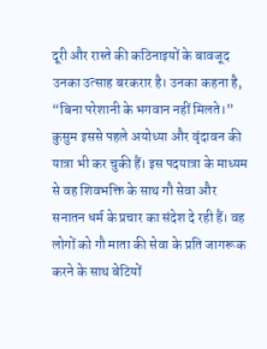दूरी और रास्ते की कठिनाइयों के बावजूद उनका उत्साह बरकरार है। उनका कहना है, “बिना परेशानी के भगवान नहीं मिलते।” कुसुम इससे पहले अयोध्या और वृंदावन की यात्रा भी कर चुकी हैं। इस पदयात्रा के माध्यम से वह शिवभक्ति के साथ गौ सेवा और सनातन धर्म के प्रचार का संदेश दे रही हैं। वह लोगों को गौ माता की सेवा के प्रति जागरूक करने के साथ बेटियों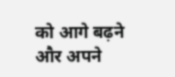को आगे बढ़ने और अपने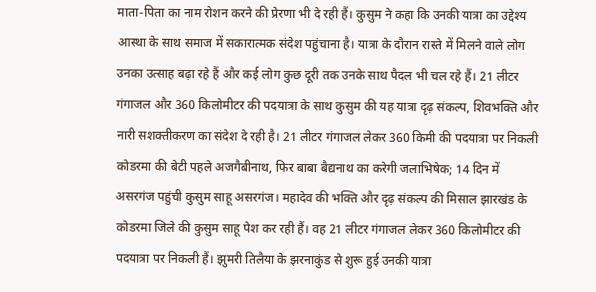माता-पिता का नाम रोशन करने की प्रेरणा भी दे रही हैं। कुसुम ने कहा कि उनकी यात्रा का उद्देश्य आस्था के साथ समाज में सकारात्मक संदेश पहुंचाना है। यात्रा के दौरान रास्ते में मिलने वाले लोग उनका उत्साह बढ़ा रहे हैं और कई लोग कुछ दूरी तक उनके साथ पैदल भी चल रहे हैं। 21 लीटर गंगाजल और 360 किलोमीटर की पदयात्रा के साथ कुसुम की यह यात्रा दृढ़ संकल्प, शिवभक्ति और नारी सशक्तीकरण का संदेश दे रही है। 21 लीटर गंगाजल लेकर 360 किमी की पदयात्रा पर निकली कोडरमा की बेटी पहले अजगैबीनाथ, फिर बाबा बैद्यनाथ का करेगी जलाभिषेक; 14 दिन में असरगंज पहुंची कुसुम साहू असरगंज। महादेव की भक्ति और दृढ़ संकल्प की मिसाल झारखंड के कोडरमा जिले की कुसुम साहू पेश कर रही हैं। वह 21 लीटर गंगाजल लेकर 360 किलोमीटर की पदयात्रा पर निकली हैं। झुमरी तिलैया के झरनाकुंड से शुरू हुई उनकी यात्रा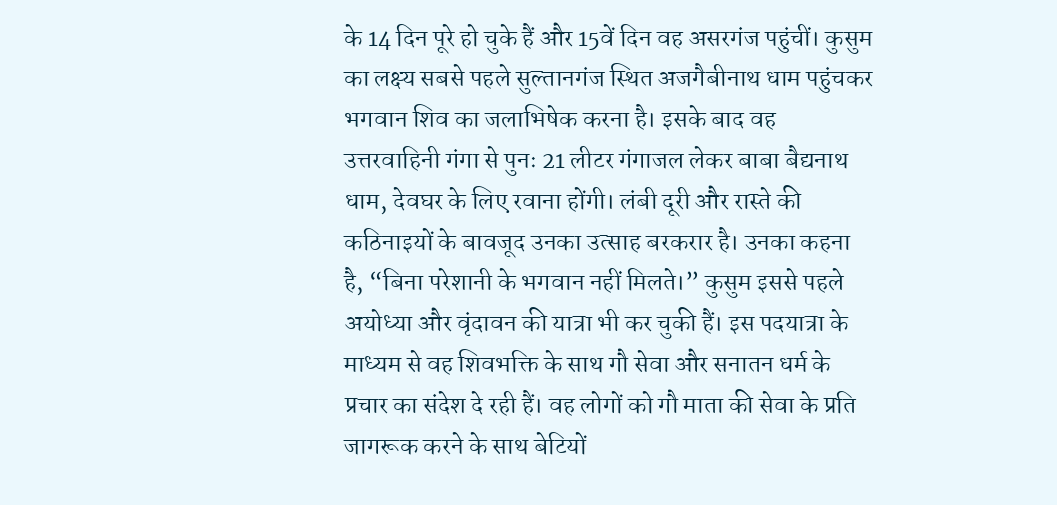के 14 दिन पूरे हो चुके हैं और 15वें दिन वह असरगंज पहुंचीं। कुसुम का लक्ष्य सबसे पहले सुल्तानगंज स्थित अजगैबीनाथ धाम पहुंचकर भगवान शिव का जलाभिषेक करना है। इसके बाद वह उत्तरवाहिनी गंगा से पुनः 21 लीटर गंगाजल लेकर बाबा बैद्यनाथ धाम, देवघर के लिए रवाना होंगी। लंबी दूरी और रास्ते की कठिनाइयों के बावजूद उनका उत्साह बरकरार है। उनका कहना है, “बिना परेशानी के भगवान नहीं मिलते।” कुसुम इससे पहले अयोध्या और वृंदावन की यात्रा भी कर चुकी हैं। इस पदयात्रा के माध्यम से वह शिवभक्ति के साथ गौ सेवा और सनातन धर्म के प्रचार का संदेश दे रही हैं। वह लोगों को गौ माता की सेवा के प्रति जागरूक करने के साथ बेटियों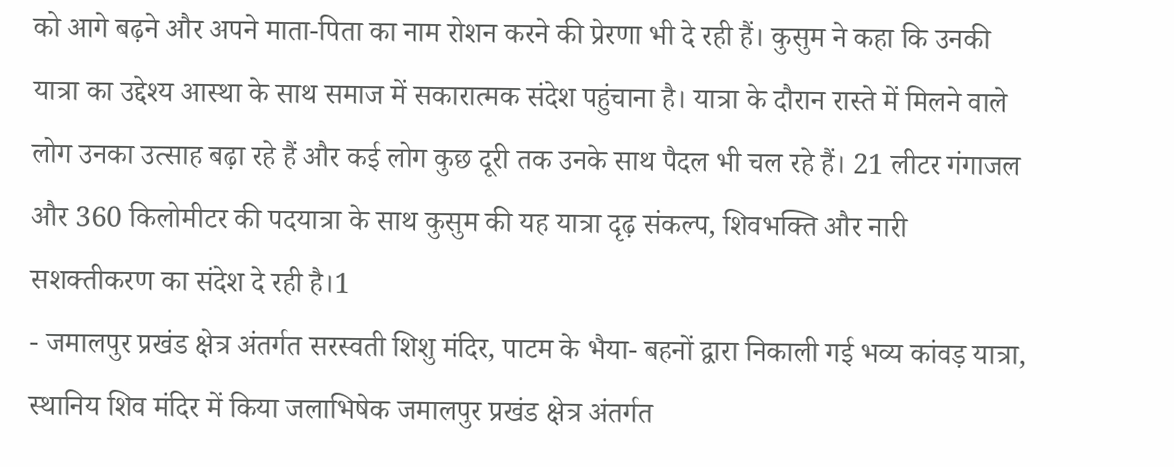को आगे बढ़ने और अपने माता-पिता का नाम रोशन करने की प्रेरणा भी दे रही हैं। कुसुम ने कहा कि उनकी यात्रा का उद्देश्य आस्था के साथ समाज में सकारात्मक संदेश पहुंचाना है। यात्रा के दौरान रास्ते में मिलने वाले लोग उनका उत्साह बढ़ा रहे हैं और कई लोग कुछ दूरी तक उनके साथ पैदल भी चल रहे हैं। 21 लीटर गंगाजल और 360 किलोमीटर की पदयात्रा के साथ कुसुम की यह यात्रा दृढ़ संकल्प, शिवभक्ति और नारी सशक्तीकरण का संदेश दे रही है।1
- जमालपुर प्रखंड क्षेत्र अंतर्गत सरस्वती शिशु मंदिर, पाटम के भैया- बहनों द्वारा निकाली गई भव्य कांवड़ यात्रा, स्थानिय शिव मंदिर में किया जलाभिषेक जमालपुर प्रखंड क्षेत्र अंतर्गत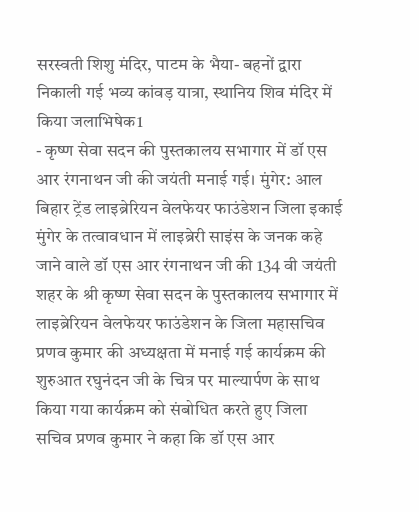सरस्वती शिशु मंदिर, पाटम के भैया- बहनों द्वारा निकाली गई भव्य कांवड़ यात्रा, स्थानिय शिव मंदिर में किया जलाभिषेक1
- कृष्ण सेवा सदन की पुस्तकालय सभागार में डॉ एस आर रंगनाथन जी की जयंती मनाई गई। मुंगेर: आल बिहार ट्रेंड लाइब्रेरियन वेलफेयर फाउंडेशन जिला इकाई मुंगेर के तत्वावधान में लाइब्रेरी साइंस के जनक कहे जाने वाले डॉ एस आर रंगनाथन जी की 134 वी जयंती शहर के श्री कृष्ण सेवा सदन के पुस्तकालय सभागार में लाइब्रेरियन वेलफेयर फाउंडेशन के जिला महासचिव प्रणव कुमार की अध्यक्षता में मनाई गई कार्यक्रम की शुरुआत रघुनंदन जी के चित्र पर माल्यार्पण के साथ किया गया कार्यक्रम को संबोधित करते हुए जिला सचिव प्रणव कुमार ने कहा कि डॉ एस आर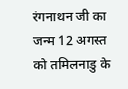रंगनाथन जी का जन्म 12 अगस्त को तमिलनाडु के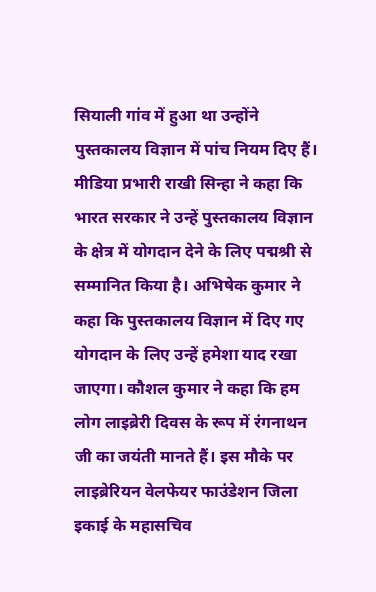सियाली गांव में हुआ था उन्होंने पुस्तकालय विज्ञान में पांच नियम दिए हैं। मीडिया प्रभारी राखी सिन्हा ने कहा कि भारत सरकार ने उन्हें पुस्तकालय विज्ञान के क्षेत्र में योगदान देने के लिए पद्मश्री से सम्मानित किया है। अभिषेक कुमार ने कहा कि पुस्तकालय विज्ञान में दिए गए योगदान के लिए उन्हें हमेशा याद रखा जाएगा। कौशल कुमार ने कहा कि हम लोग लाइब्रेरी दिवस के रूप में रंगनाथन जी का जयंती मानते हैं। इस मौके पर लाइब्रेरियन वेलफेयर फाउंडेशन जिला इकाई के महासचिव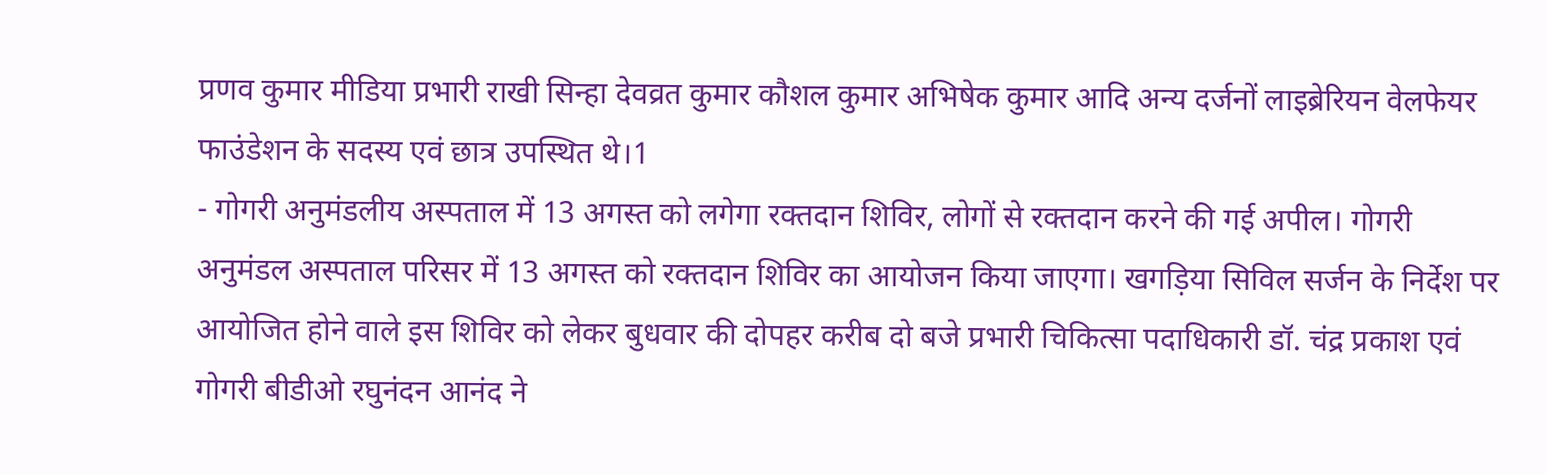प्रणव कुमार मीडिया प्रभारी राखी सिन्हा देवव्रत कुमार कौशल कुमार अभिषेक कुमार आदि अन्य दर्जनों लाइब्रेरियन वेलफेयर फाउंडेशन के सदस्य एवं छात्र उपस्थित थे।1
- गोगरी अनुमंडलीय अस्पताल में 13 अगस्त को लगेगा रक्तदान शिविर, लोगों से रक्तदान करने की गई अपील। गोगरी अनुमंडल अस्पताल परिसर में 13 अगस्त को रक्तदान शिविर का आयोजन किया जाएगा। खगड़िया सिविल सर्जन के निर्देश पर आयोजित होने वाले इस शिविर को लेकर बुधवार की दोपहर करीब दो बजे प्रभारी चिकित्सा पदाधिकारी डॉ. चंद्र प्रकाश एवं गोगरी बीडीओ रघुनंदन आनंद ने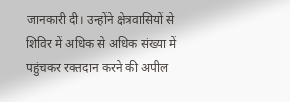जानकारी दी। उन्होंने क्षेत्रवासियों से शिविर में अधिक से अधिक संख्या में पहुंचकर रक्तदान करने की अपील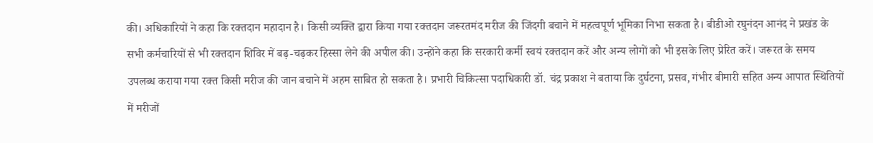की। अधिकारियों ने कहा कि रक्तदान महादान है। किसी व्यक्ति द्वारा किया गया रक्तदान जरूरतमंद मरीज की जिंदगी बचाने में महत्वपूर्ण भूमिका निभा सकता है। बीडीओ रघुनंदन आनंद ने प्रखंड के सभी कर्मचारियों से भी रक्तदान शिविर में बढ़-चढ़कर हिस्सा लेने की अपील की। उन्होंने कहा कि सरकारी कर्मी स्वयं रक्तदान करें और अन्य लोगों को भी इसके लिए प्रेरित करें। जरूरत के समय उपलब्ध कराया गया रक्त किसी मरीज की जान बचाने में अहम साबित हो सकता है। प्रभारी चिकित्सा पदाधिकारी डॉ. चंद्र प्रकाश ने बताया कि दुर्घटना, प्रसव, गंभीर बीमारी सहित अन्य आपात स्थितियों में मरीजों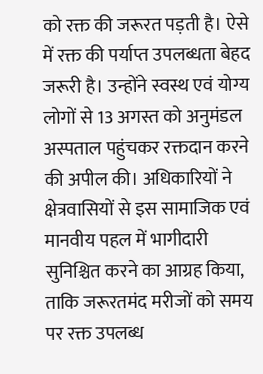को रक्त की जरूरत पड़ती है। ऐसे में रक्त की पर्याप्त उपलब्धता बेहद जरूरी है। उन्होंने स्वस्थ एवं योग्य लोगों से 13 अगस्त को अनुमंडल अस्पताल पहुंचकर रक्तदान करने की अपील की। अधिकारियों ने क्षेत्रवासियों से इस सामाजिक एवं मानवीय पहल में भागीदारी सुनिश्चित करने का आग्रह किया, ताकि जरूरतमंद मरीजों को समय पर रक्त उपलब्ध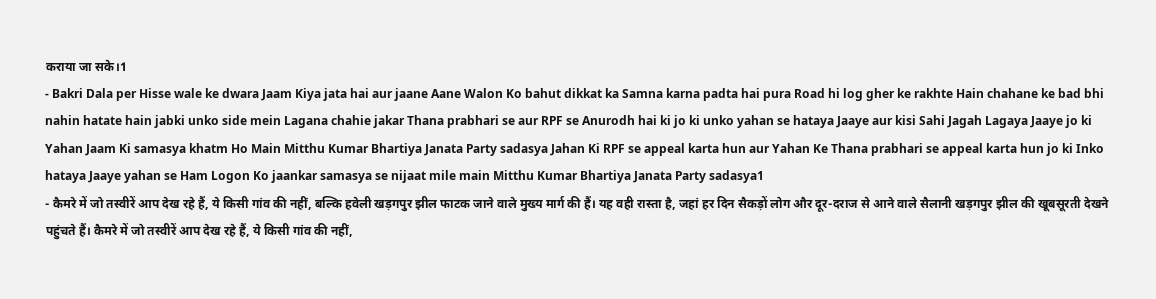कराया जा सके।1
- Bakri Dala per Hisse wale ke dwara Jaam Kiya jata hai aur jaane Aane Walon Ko bahut dikkat ka Samna karna padta hai pura Road hi log gher ke rakhte Hain chahane ke bad bhi nahin hatate hain jabki unko side mein Lagana chahie jakar Thana prabhari se aur RPF se Anurodh hai ki jo ki unko yahan se hataya Jaaye aur kisi Sahi Jagah Lagaya Jaaye jo ki Yahan Jaam Ki samasya khatm Ho Main Mitthu Kumar Bhartiya Janata Party sadasya Jahan Ki RPF se appeal karta hun aur Yahan Ke Thana prabhari se appeal karta hun jo ki Inko hataya Jaaye yahan se Ham Logon Ko jaankar samasya se nijaat mile main Mitthu Kumar Bhartiya Janata Party sadasya1
- कैमरे में जो तस्वीरें आप देख रहे हैं, ये किसी गांव की नहीं, बल्कि हवेली खड़गपुर झील फाटक जाने वाले मुख्य मार्ग की हैं। यह वही रास्ता है, जहां हर दिन सैकड़ों लोग और दूर-दराज से आने वाले सैलानी खड़गपुर झील की खूबसूरती देखने पहुंचते हैं। कैमरे में जो तस्वीरें आप देख रहे हैं, ये किसी गांव की नहीं,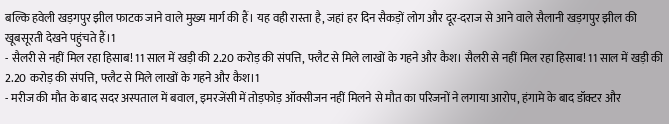बल्कि हवेली खड़गपुर झील फाटक जाने वाले मुख्य मार्ग की हैं। यह वही रास्ता है, जहां हर दिन सैकड़ों लोग और दूर-दराज से आने वाले सैलानी खड़गपुर झील की खूबसूरती देखने पहुंचते हैं।1
- सैलरी से नहीं मिल रहा हिसाब! 11 साल में खड़ी की 2.20 करोड़ की संपत्ति, फ्लैट से मिले लाखों के गहने और कैश। सैलरी से नहीं मिल रहा हिसाब! 11 साल में खड़ी की 2.20 करोड़ की संपत्ति, फ्लैट से मिले लाखों के गहने और कैश।1
- मरीज की मौत के बाद सदर अस्पताल में बवाल, इमरजेंसी में तोड़फोड़ ऑक्सीजन नहीं मिलने से मौत का परिजनों ने लगाया आरोप, हंगामे के बाद डॉक्टर और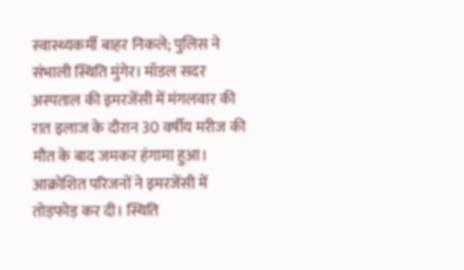स्वास्थ्यकर्मी बाहर निकले; पुलिस ने संभाली स्थिति मुंगेर। मॉडल सदर अस्पताल की इमरजेंसी में मंगलवार की रात इलाज के दौरान 30 वर्षीय मरीज की मौत के बाद जमकर हंगामा हुआ। आक्रोशित परिजनों ने इमरजेंसी में तोड़फोड़ कर दी। स्थिति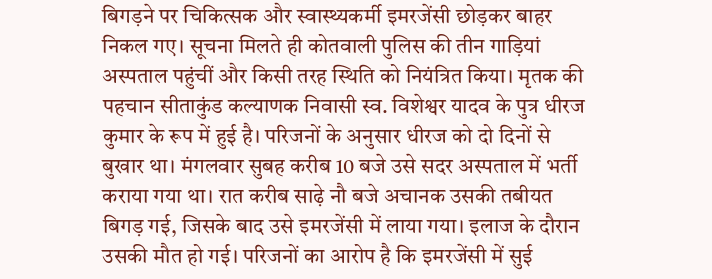बिगड़ने पर चिकित्सक और स्वास्थ्यकर्मी इमरजेंसी छोड़कर बाहर निकल गए। सूचना मिलते ही कोतवाली पुलिस की तीन गाड़ियां अस्पताल पहुंचीं और किसी तरह स्थिति को नियंत्रित किया। मृतक की पहचान सीताकुंड कल्याणक निवासी स्व. विशेश्वर यादव के पुत्र धीरज कुमार के रूप में हुई है। परिजनों के अनुसार धीरज को दो दिनों से बुखार था। मंगलवार सुबह करीब 10 बजे उसे सदर अस्पताल में भर्ती कराया गया था। रात करीब साढ़े नौ बजे अचानक उसकी तबीयत बिगड़ गई, जिसके बाद उसे इमरजेंसी में लाया गया। इलाज के दौरान उसकी मौत हो गई। परिजनों का आरोप है कि इमरजेंसी में सुई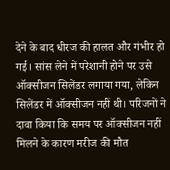देने के बाद धीरज की हालत और गंभीर हो गई। सांस लेने में परेशानी होने पर उसे ऑक्सीजन सिलेंडर लगाया गया, लेकिन सिलेंडर में ऑक्सीजन नहीं थी। परिजनों ने दावा किया कि समय पर ऑक्सीजन नहीं मिलने के कारण मरीज की मौत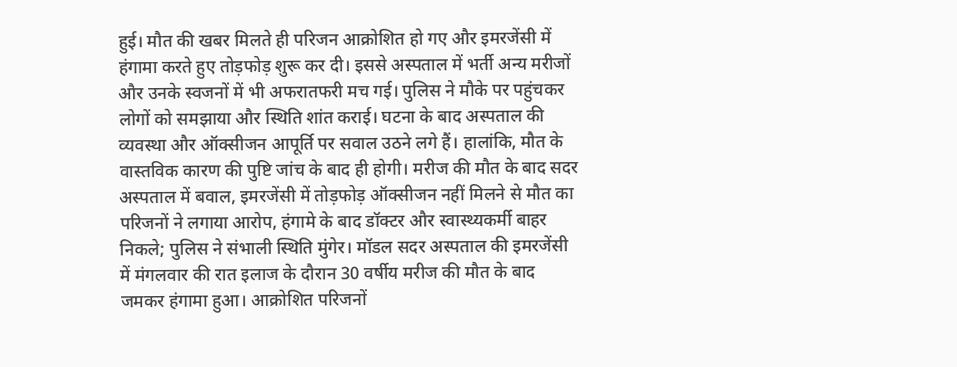हुई। मौत की खबर मिलते ही परिजन आक्रोशित हो गए और इमरजेंसी में हंगामा करते हुए तोड़फोड़ शुरू कर दी। इससे अस्पताल में भर्ती अन्य मरीजों और उनके स्वजनों में भी अफरातफरी मच गई। पुलिस ने मौके पर पहुंचकर लोगों को समझाया और स्थिति शांत कराई। घटना के बाद अस्पताल की व्यवस्था और ऑक्सीजन आपूर्ति पर सवाल उठने लगे हैं। हालांकि, मौत के वास्तविक कारण की पुष्टि जांच के बाद ही होगी। मरीज की मौत के बाद सदर अस्पताल में बवाल, इमरजेंसी में तोड़फोड़ ऑक्सीजन नहीं मिलने से मौत का परिजनों ने लगाया आरोप, हंगामे के बाद डॉक्टर और स्वास्थ्यकर्मी बाहर निकले; पुलिस ने संभाली स्थिति मुंगेर। मॉडल सदर अस्पताल की इमरजेंसी में मंगलवार की रात इलाज के दौरान 30 वर्षीय मरीज की मौत के बाद जमकर हंगामा हुआ। आक्रोशित परिजनों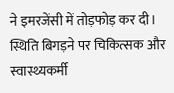ने इमरजेंसी में तोड़फोड़ कर दी। स्थिति बिगड़ने पर चिकित्सक और स्वास्थ्यकर्मी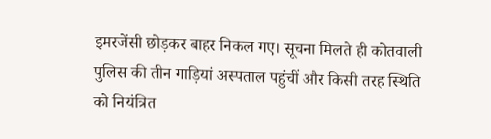इमरजेंसी छोड़कर बाहर निकल गए। सूचना मिलते ही कोतवाली पुलिस की तीन गाड़ियां अस्पताल पहुंचीं और किसी तरह स्थिति को नियंत्रित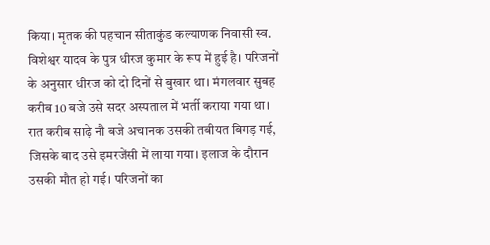किया। मृतक की पहचान सीताकुंड कल्याणक निवासी स्व. विशेश्वर यादव के पुत्र धीरज कुमार के रूप में हुई है। परिजनों के अनुसार धीरज को दो दिनों से बुखार था। मंगलवार सुबह करीब 10 बजे उसे सदर अस्पताल में भर्ती कराया गया था। रात करीब साढ़े नौ बजे अचानक उसकी तबीयत बिगड़ गई, जिसके बाद उसे इमरजेंसी में लाया गया। इलाज के दौरान उसकी मौत हो गई। परिजनों का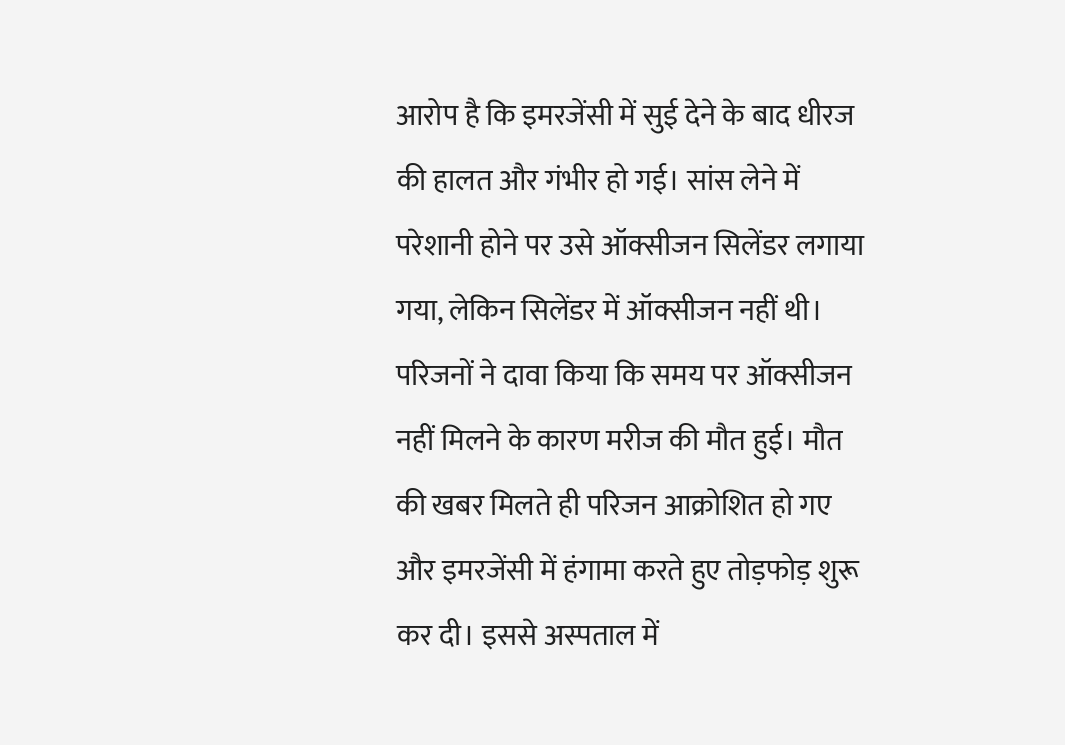आरोप है कि इमरजेंसी में सुई देने के बाद धीरज की हालत और गंभीर हो गई। सांस लेने में परेशानी होने पर उसे ऑक्सीजन सिलेंडर लगाया गया, लेकिन सिलेंडर में ऑक्सीजन नहीं थी। परिजनों ने दावा किया कि समय पर ऑक्सीजन नहीं मिलने के कारण मरीज की मौत हुई। मौत की खबर मिलते ही परिजन आक्रोशित हो गए और इमरजेंसी में हंगामा करते हुए तोड़फोड़ शुरू कर दी। इससे अस्पताल में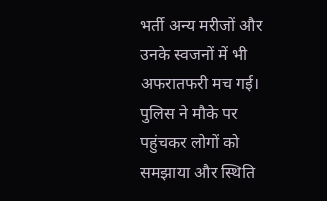भर्ती अन्य मरीजों और उनके स्वजनों में भी अफरातफरी मच गई। पुलिस ने मौके पर पहुंचकर लोगों को समझाया और स्थिति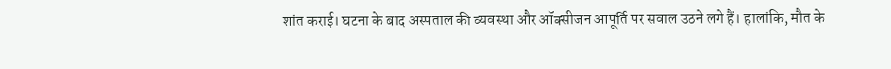शांत कराई। घटना के बाद अस्पताल की व्यवस्था और ऑक्सीजन आपूर्ति पर सवाल उठने लगे हैं। हालांकि, मौत के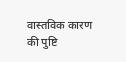वास्तविक कारण की पुष्टि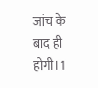जांच के बाद ही होगी।1